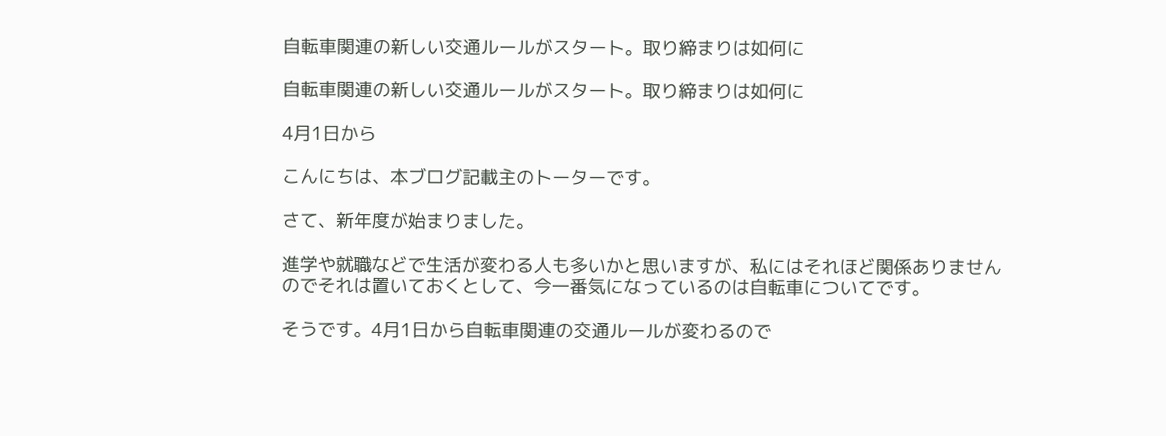自転車関連の新しい交通ルールがスタート。取り締まりは如何に

自転車関連の新しい交通ルールがスタート。取り締まりは如何に

4月1日から

こんにちは、本ブログ記載主のトーターです。

さて、新年度が始まりました。

進学や就職などで生活が変わる人も多いかと思いますが、私にはそれほど関係ありませんのでそれは置いておくとして、今一番気になっているのは自転車についてです。

そうです。4月1日から自転車関連の交通ルールが変わるので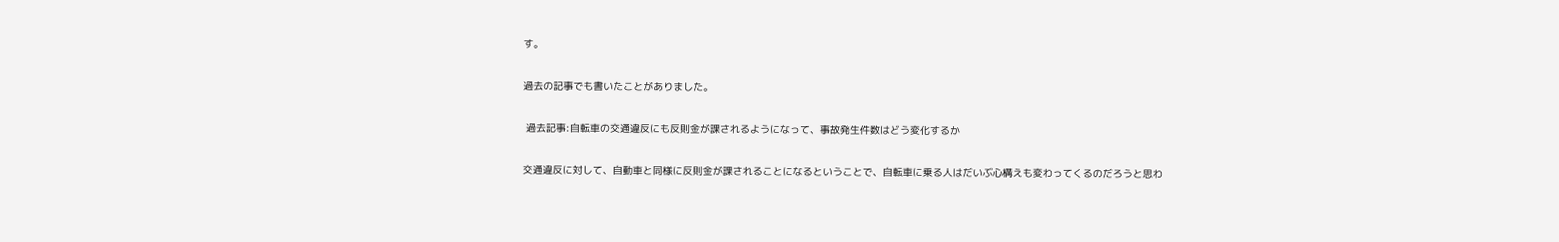す。

過去の記事でも書いたことがありました。

 過去記事:自転車の交通違反にも反則金が課されるようになって、事故発生件数はどう変化するか

交通違反に対して、自動車と同様に反則金が課されることになるということで、自転車に乗る人はだいぶ心構えも変わってくるのだろうと思わ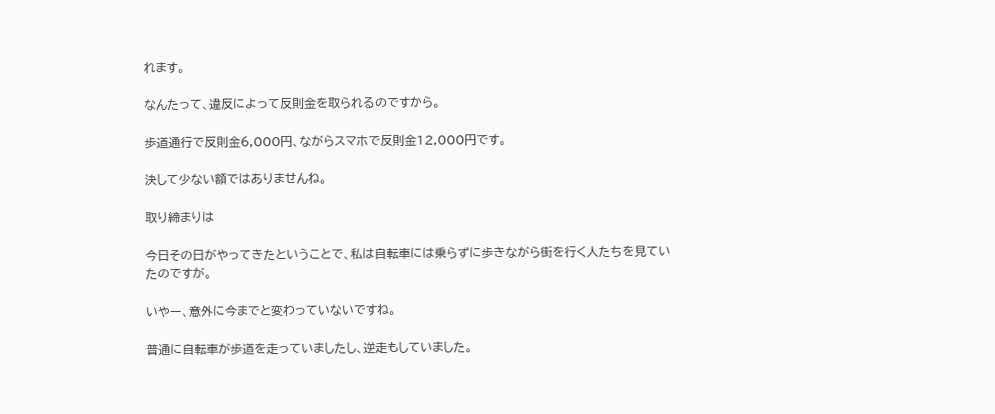れます。

なんたって、違反によって反則金を取られるのですから。

歩道通行で反則金6,000円、ながらスマホで反則金12,000円です。

決して少ない額ではありませんね。

取り締まりは

今日その日がやってきたということで、私は自転車には乗らずに歩きながら街を行く人たちを見ていたのですが。

いやー、意外に今までと変わっていないですね。

普通に自転車が歩道を走っていましたし、逆走もしていました。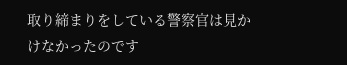取り締まりをしている警察官は見かけなかったのです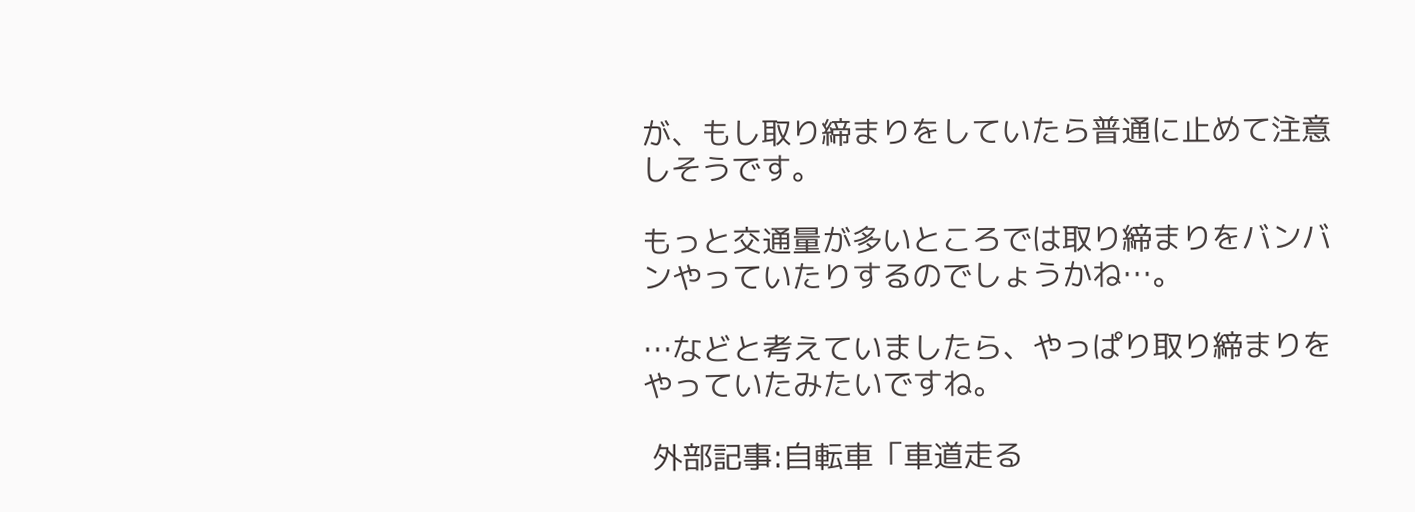が、もし取り締まりをしていたら普通に止めて注意しそうです。

もっと交通量が多いところでは取り締まりをバンバンやっていたりするのでしょうかね…。

…などと考えていましたら、やっぱり取り締まりをやっていたみたいですね。

 外部記事:自転車「車道走る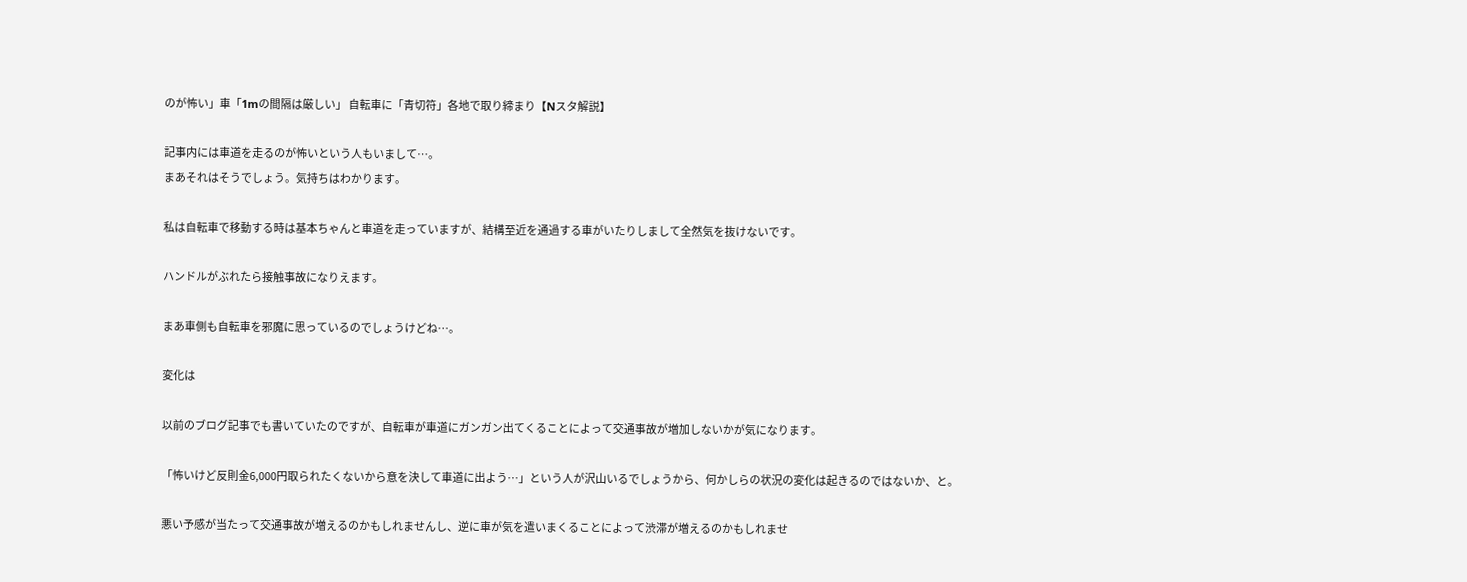のが怖い」車「1mの間隔は厳しい」 自転車に「青切符」各地で取り締まり【Nスタ解説】

記事内には車道を走るのが怖いという人もいまして…。
まあそれはそうでしょう。気持ちはわかります。

私は自転車で移動する時は基本ちゃんと車道を走っていますが、結構至近を通過する車がいたりしまして全然気を抜けないです。

ハンドルがぶれたら接触事故になりえます。

まあ車側も自転車を邪魔に思っているのでしょうけどね…。

変化は

以前のブログ記事でも書いていたのですが、自転車が車道にガンガン出てくることによって交通事故が増加しないかが気になります。

「怖いけど反則金6,000円取られたくないから意を決して車道に出よう…」という人が沢山いるでしょうから、何かしらの状況の変化は起きるのではないか、と。

悪い予感が当たって交通事故が増えるのかもしれませんし、逆に車が気を遣いまくることによって渋滞が増えるのかもしれませ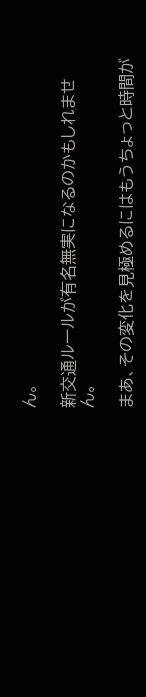ん。

新交通ルールが有名無実になるのかもしれません。

まあ、その変化を見極めるにはもうちょっと時間が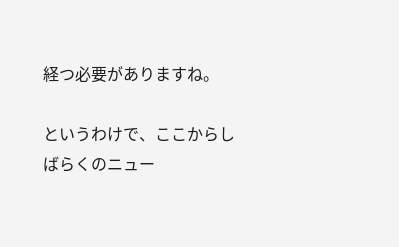経つ必要がありますね。

というわけで、ここからしばらくのニュー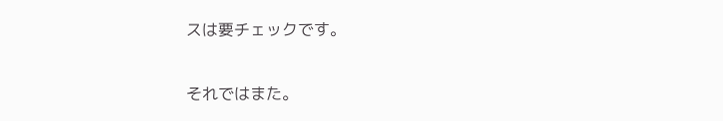スは要チェックです。

それではまた。